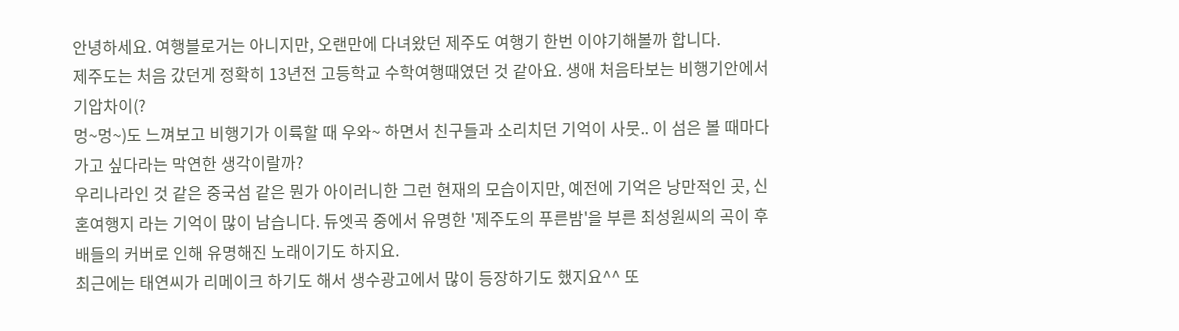안녕하세요. 여행블로거는 아니지만, 오랜만에 다녀왔던 제주도 여행기 한번 이야기해볼까 합니다.
제주도는 처음 갔던게 정확히 13년전 고등학교 수학여행때였던 것 같아요. 생애 처음타보는 비행기안에서 기압차이(?
멍~멍~)도 느껴보고 비행기가 이륙할 때 우와~ 하면서 친구들과 소리치던 기억이 사뭇.. 이 섬은 볼 때마다 가고 싶다라는 막연한 생각이랄까?
우리나라인 것 같은 중국섬 같은 뭔가 아이러니한 그런 현재의 모습이지만, 예전에 기억은 낭만적인 곳, 신혼여행지 라는 기억이 많이 남습니다. 듀엣곡 중에서 유명한 '제주도의 푸른밤'을 부른 최성원씨의 곡이 후배들의 커버로 인해 유명해진 노래이기도 하지요.
최근에는 태연씨가 리메이크 하기도 해서 생수광고에서 많이 등장하기도 했지요^^ 또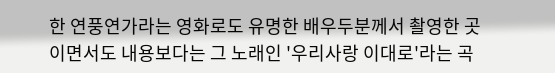한 연풍연가라는 영화로도 유명한 배우두분께서 촬영한 곳이면서도 내용보다는 그 노래인 '우리사랑 이대로'라는 곡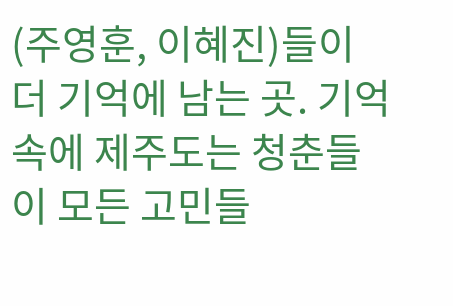(주영훈, 이혜진)들이 더 기억에 남는 곳. 기억속에 제주도는 청춘들이 모든 고민들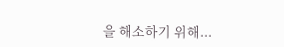을 해소하기 위해...